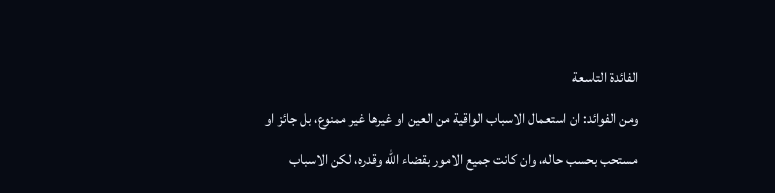الفائدة التاسعة
ومن الفوائد: ان استعمال الاسباب الواقية من العين او غيرها غير ممنوع، بل جائز او مستحب بحسب حاله، وان كانت جميع الامور بقضاء الله وقدره، لكن الاسباب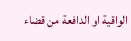الواقية او الدافعة من قضاء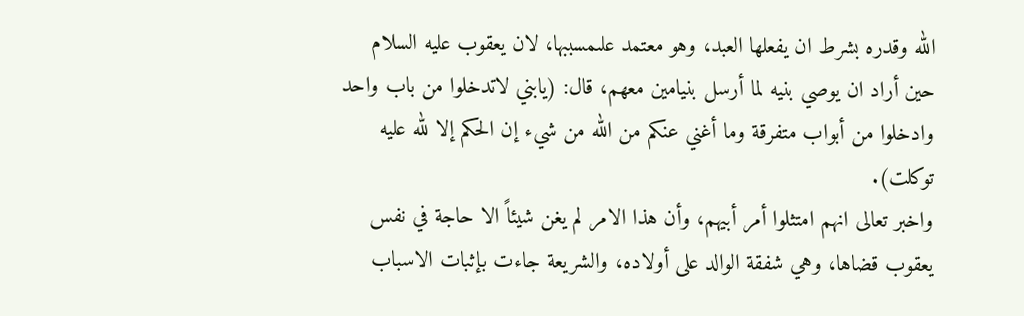الله وقدره بشرط ان يفعلها العبد، وهو معتمد علىمسببها، لان يعقوب عليه السلام حين أراد ان يوصي بنيه لما أرسل بنيامين معهم، قال: (يابني لاتدخلوا من باب واحد وادخلوا من أبواب متفرقة وما أغني عنكم من الله من شيء إن الحكم إلا لله عليه توكلت).
واخبر تعالى انهم امتثلوا أمر أبيهم، وأن هذا الامر لم يغن شيئاً الا حاجة في نفس يعقوب قضاها، وهي شفقة الوالد على أولاده، والشريعة جاءت بإثبات الاسباب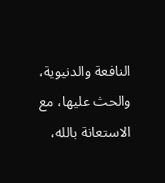النافعة والدنيوية، والحث عليها، مع الاستعانة بالله،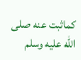كماثبت عنه صلى الله عليه وسلم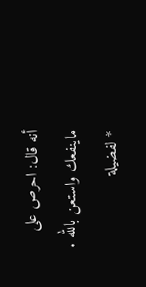أنه قال: احرص على ماينفعك واستعن بالله .
* لفضيلة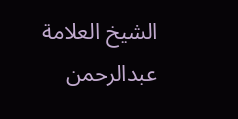الشيخ العلامة
عبدالرحمن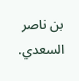بن ناصر السعدي.